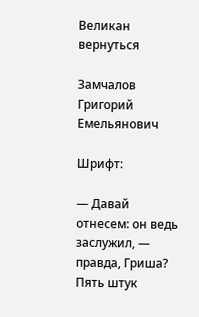Великан
вернуться

Замчалов Григорий Емельянович

Шрифт:

— Давай отнесем: он ведь заслужил, — правда, Гриша? Пять штук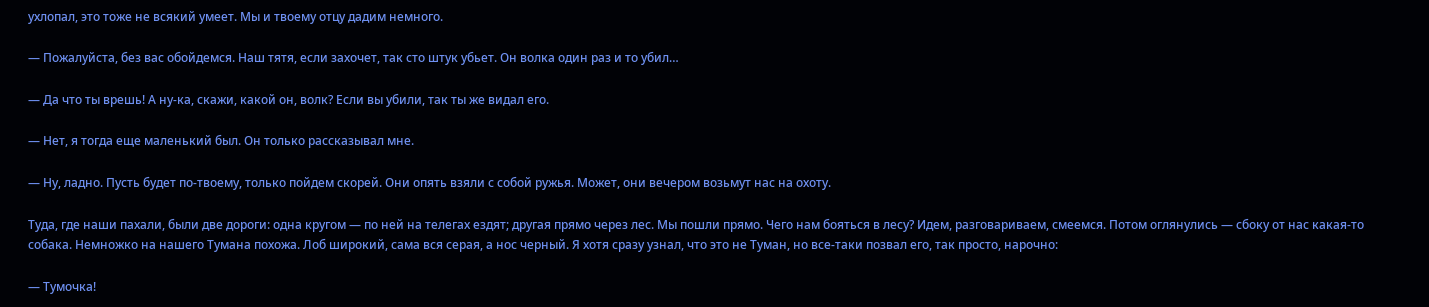ухлопал, это тоже не всякий умеет. Мы и твоему отцу дадим немного.

— Пожалуйста, без вас обойдемся. Наш тятя, если захочет, так сто штук убьет. Он волка один раз и то убил…

— Да что ты врешь! А ну-ка, скажи, какой он, волк? Если вы убили, так ты же видал его.

— Нет, я тогда еще маленький был. Он только рассказывал мне.

— Ну, ладно. Пусть будет по-твоему, только пойдем скорей. Они опять взяли с собой ружья. Может, они вечером возьмут нас на охоту.

Туда, где наши пахали, были две дороги: одна кругом — по ней на телегах ездят; другая прямо через лес. Мы пошли прямо. Чего нам бояться в лесу? Идем, разговариваем, смеемся. Потом оглянулись — сбоку от нас какая-то собака. Немножко на нашего Тумана похожа. Лоб широкий, сама вся серая, а нос черный. Я хотя сразу узнал, что это не Туман, но все-таки позвал его, так просто, нарочно:

— Тумочка!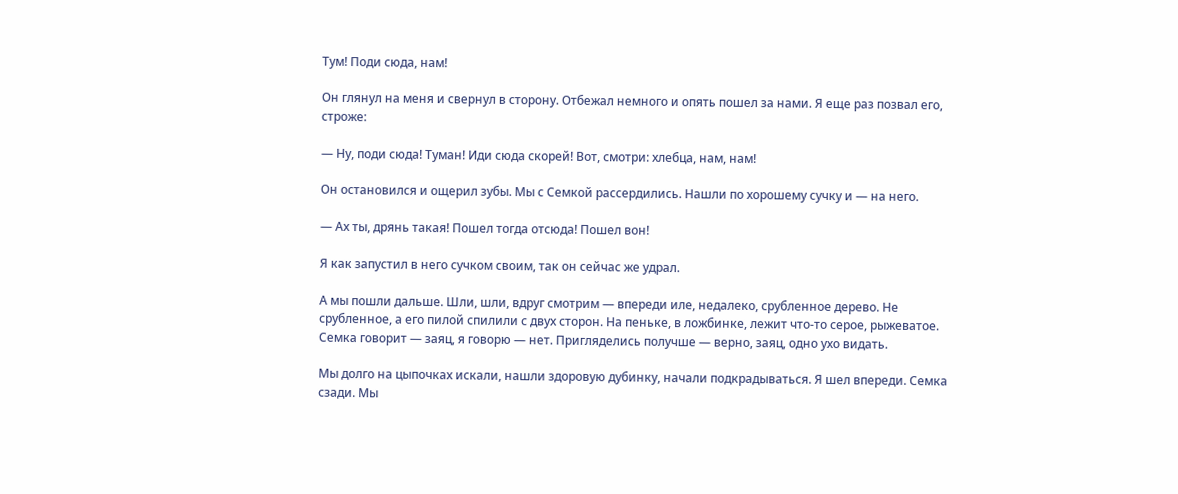Тум! Поди сюда, нам!

Он глянул на меня и свернул в сторону. Отбежал немного и опять пошел за нами. Я еще раз позвал его, строже:

— Ну, поди сюда! Туман! Иди сюда скорей! Вот, смотри: хлебца, нам, нам!

Он остановился и ощерил зубы. Мы с Семкой рассердились. Нашли по хорошему сучку и — на него.

— Ах ты, дрянь такая! Пошел тогда отсюда! Пошел вон!

Я как запустил в него сучком своим, так он сейчас же удрал.

А мы пошли дальше. Шли, шли, вдруг смотрим — впереди иле, недалеко, срубленное дерево. Не срубленное, а его пилой спилили с двух сторон. На пеньке, в ложбинке, лежит что-то серое, рыжеватое. Семка говорит — заяц, я говорю — нет. Пригляделись получше — верно, заяц, одно ухо видать.

Мы долго на цыпочках искали, нашли здоровую дубинку, начали подкрадываться. Я шел впереди. Семка сзади. Мы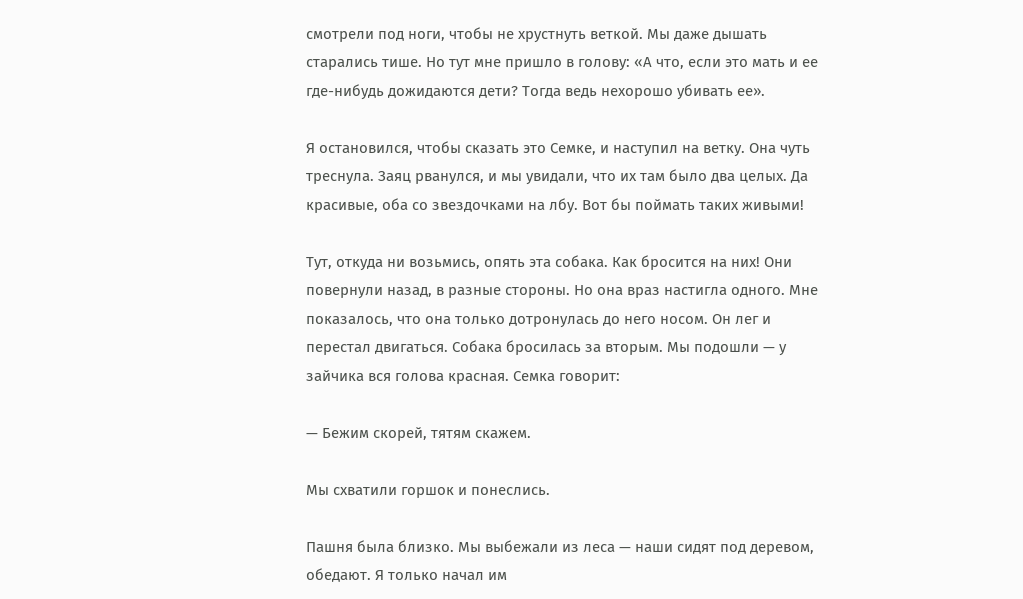смотрели под ноги, чтобы не хрустнуть веткой. Мы даже дышать старались тише. Но тут мне пришло в голову: «А что, если это мать и ее где-нибудь дожидаются дети? Тогда ведь нехорошо убивать ее».

Я остановился, чтобы сказать это Семке, и наступил на ветку. Она чуть треснула. Заяц рванулся, и мы увидали, что их там было два целых. Да красивые, оба со звездочками на лбу. Вот бы поймать таких живыми!

Тут, откуда ни возьмись, опять эта собака. Как бросится на них! Они повернули назад, в разные стороны. Но она враз настигла одного. Мне показалось, что она только дотронулась до него носом. Он лег и перестал двигаться. Собака бросилась за вторым. Мы подошли — у зайчика вся голова красная. Семка говорит:

— Бежим скорей, тятям скажем.

Мы схватили горшок и понеслись.

Пашня была близко. Мы выбежали из леса — наши сидят под деревом, обедают. Я только начал им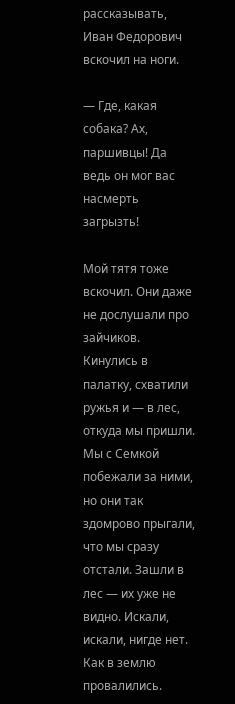рассказывать, Иван Федорович вскочил на ноги.

— Где, какая собака? Ах, паршивцы! Да ведь он мог вас насмерть загрызть!

Мой тятя тоже вскочил. Они даже не дослушали про зайчиков. Кинулись в палатку, схватили ружья и — в лес, откуда мы пришли. Мы с Семкой побежали за ними, но они так здомрово прыгали, что мы сразу отстали. Зашли в лес — их уже не видно. Искали, искали, нигде нет. Как в землю провалились.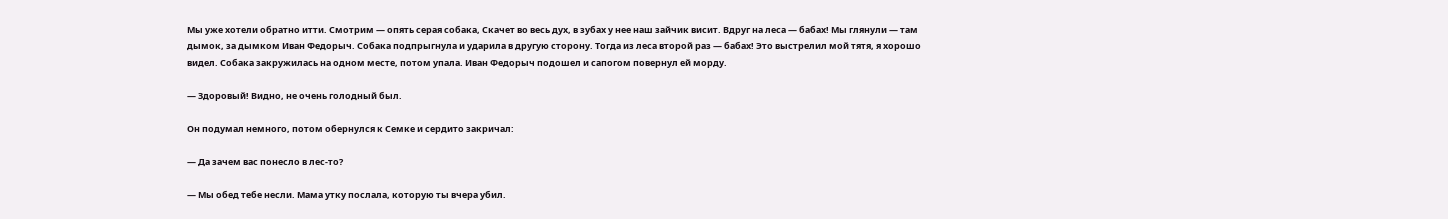Мы уже хотели обратно итти. Смотрим — опять серая собака, Скачет во весь дух, в зубах у нее наш зайчик висит. Вдруг на леса — бабах! Мы глянули — там дымок, за дымком Иван Федорыч. Собака подпрыгнула и ударила в другую сторону. Тогда из леса второй раз — бабах! Это выстрелил мой тятя, я хорошо видел. Собака закружилась на одном месте, потом упала. Иван Федорыч подошел и сапогом повернул ей морду.

— Здоровый! Видно, не очень голодный был.

Он подумал немного, потом обернулся к Семке и сердито закричал:

— Да зачем вас понесло в лес-то?

— Мы обед тебе несли. Мама утку послала, которую ты вчера убил.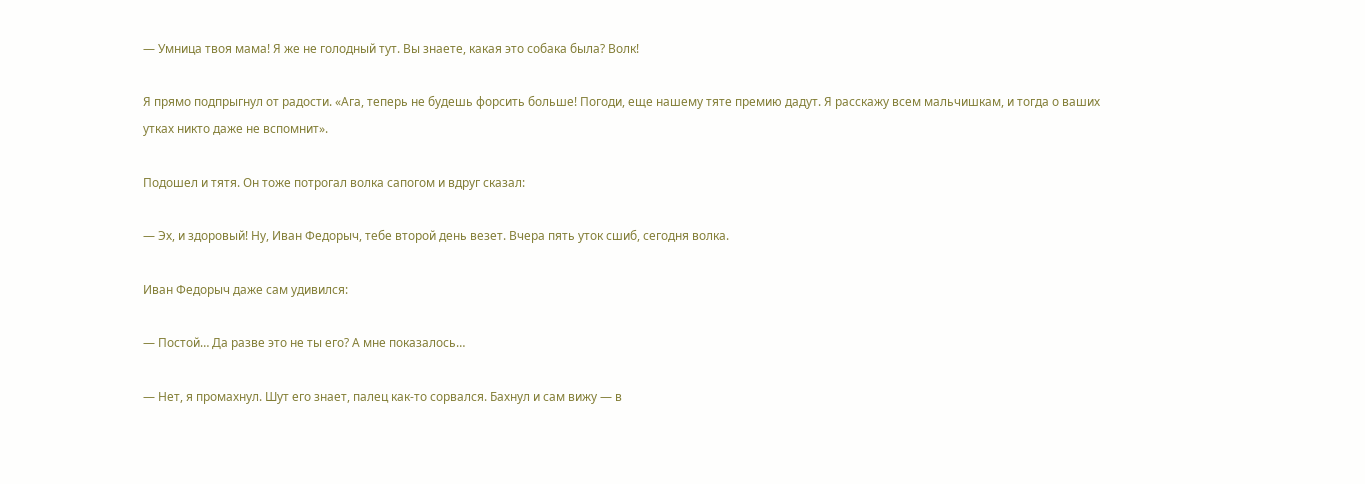— Умница твоя мама! Я же не голодный тут. Вы знаете, какая это собака была? Волк!

Я прямо подпрыгнул от радости. «Ага, теперь не будешь форсить больше! Погоди, еще нашему тяте премию дадут. Я расскажу всем мальчишкам, и тогда о ваших утках никто даже не вспомнит».

Подошел и тятя. Он тоже потрогал волка сапогом и вдруг сказал:

— Эх, и здоровый! Ну, Иван Федорыч, тебе второй день везет. Вчера пять уток сшиб, сегодня волка.

Иван Федорыч даже сам удивился:

— Постой… Да разве это не ты его? А мне показалось…

— Нет, я промахнул. Шут его знает, палец как-то сорвался. Бахнул и сам вижу — в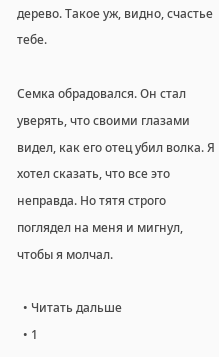дерево. Такое уж, видно, счастье тебе.

Семка обрадовался. Он стал уверять, что своими глазами видел, как его отец убил волка. Я хотел сказать, что все это неправда. Но тятя строго поглядел на меня и мигнул, чтобы я молчал.

  • Читать дальше
  • 1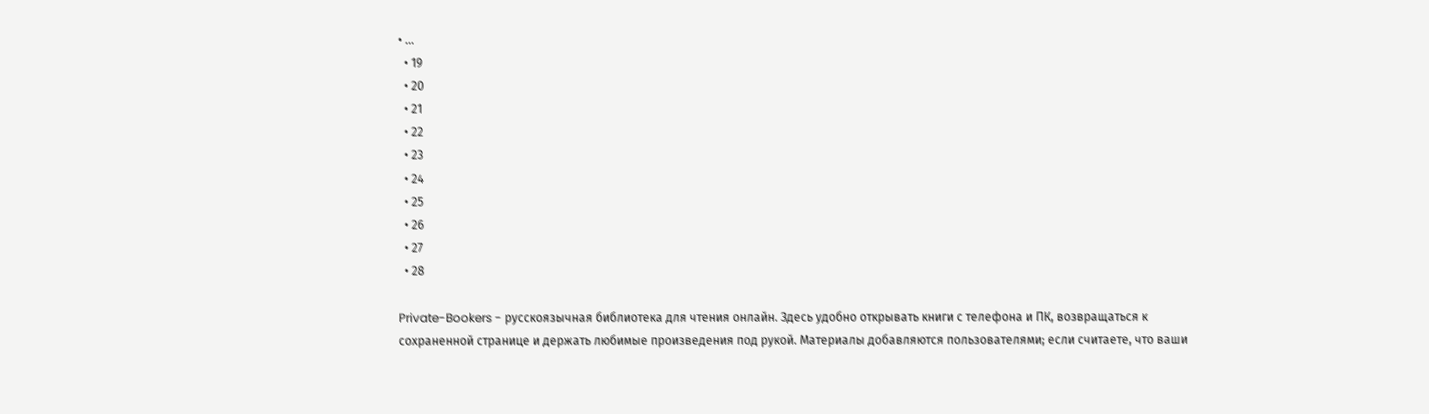• ...
  • 19
  • 20
  • 21
  • 22
  • 23
  • 24
  • 25
  • 26
  • 27
  • 28

Private-Bookers - русскоязычная библиотека для чтения онлайн. Здесь удобно открывать книги с телефона и ПК, возвращаться к сохраненной странице и держать любимые произведения под рукой. Материалы добавляются пользователями; если считаете, что ваши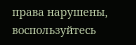права нарушены, воспользуйтесь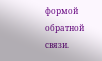формой обратной связи.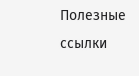Полезные ссылки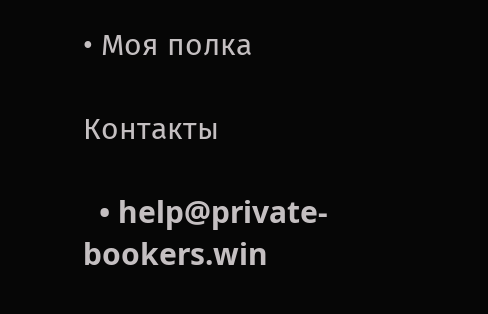• Моя полка

Контакты

  • help@private-bookers.win